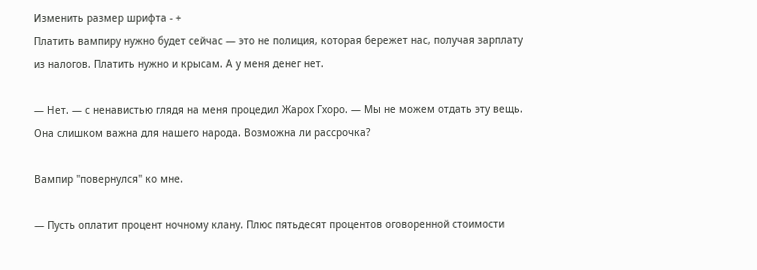Изменить размер шрифта - +
Платить вампиру нужно будет сейчас — это не полиция, которая бережет нас, получая зарплату из налогов. Платить нужно и крысам. А у меня денег нет.

— Нет. — с ненавистью глядя на меня процедил Жарох Гхоро. — Мы не можем отдать эту вещь. Она слишком важна для нашего народа. Возможна ли рассрочка?

Вампир "повернулся" ко мне.

— Пусть оплатит процент ночному клану. Плюс пятьдесят процентов оговоренной стоимости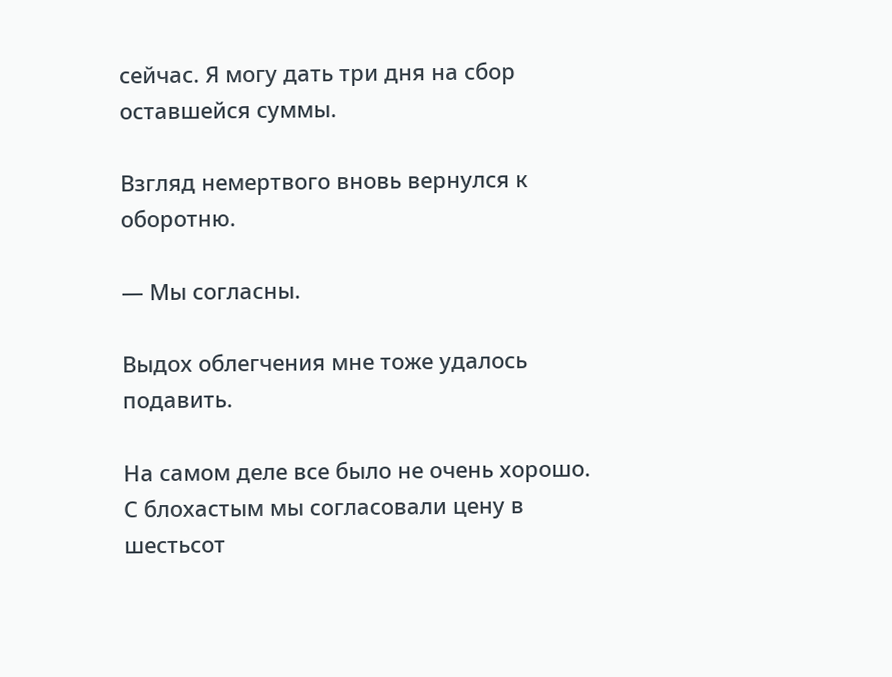сейчас. Я могу дать три дня на сбор оставшейся суммы.

Взгляд немертвого вновь вернулся к оборотню.

— Мы согласны.

Выдох облегчения мне тоже удалось подавить.

На самом деле все было не очень хорошо. С блохастым мы согласовали цену в шестьсот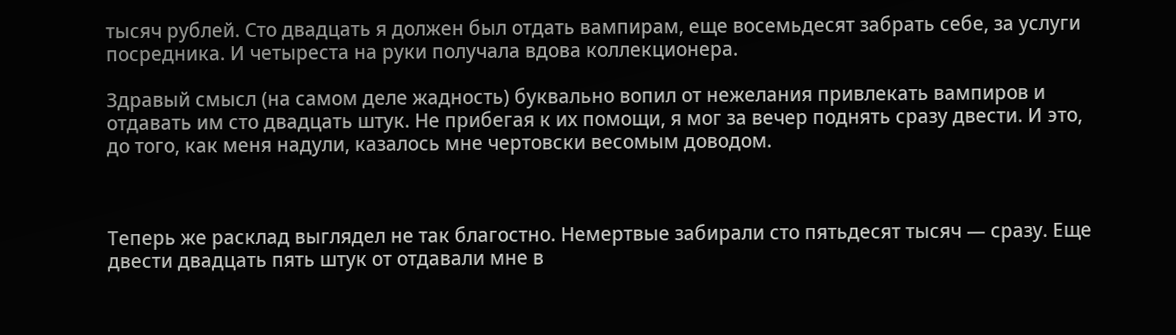тысяч рублей. Сто двадцать я должен был отдать вампирам, еще восемьдесят забрать себе, за услуги посредника. И четыреста на руки получала вдова коллекционера.

Здравый смысл (на самом деле жадность) буквально вопил от нежелания привлекать вампиров и отдавать им сто двадцать штук. Не прибегая к их помощи, я мог за вечер поднять сразу двести. И это, до того, как меня надули, казалось мне чертовски весомым доводом.



Теперь же расклад выглядел не так благостно. Немертвые забирали сто пятьдесят тысяч — сразу. Еще двести двадцать пять штук от отдавали мне в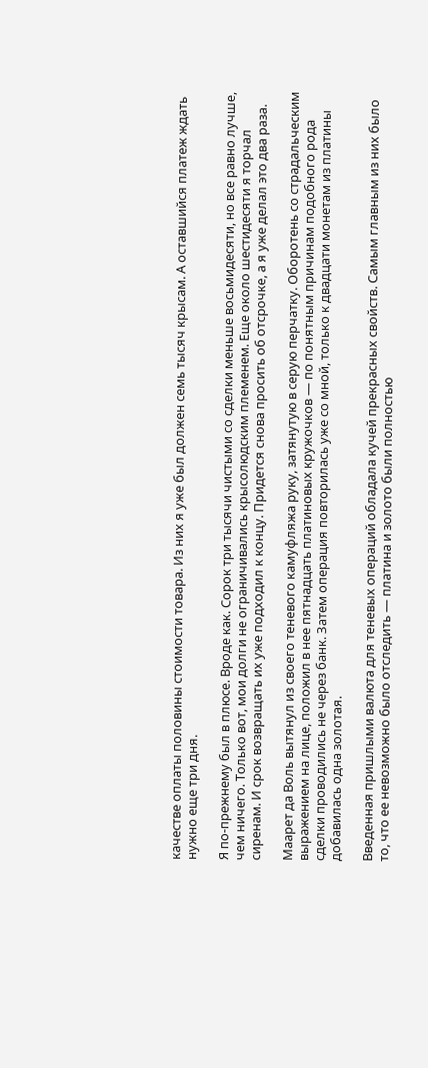качестве оплаты половины стоимости товара. Из них я уже был должен семь тысяч крысам. А оставшийся платеж ждать нужно еще три дня.

Я по-прежнему был в плюсе. Вроде как. Сорок три тысячи чистыми со сделки меньше восьмидесяти, но все равно лучше, чем ничего. Только вот, мои долги не ограничивались крысолюдским племенем. Еще около шестидесяти я торчал сиренам. И срок возвращать их уже подходил к концу. Придется снова просить об отсрочке, а я уже делал это два раза.

Маарет да Воль вытянул из своего теневого камуфляжа руку, затянутую в серую перчатку. Оборотень со страдальческим выражением на лице, положил в нее пятнадцать платиновых кружочков — по понятным причинам подобного рода сделки проводились не через банк. Затем операция повторилась уже со мной, только к двадцати монетам из платины добавилась одна золотая.

Введенная пришлыми валюта для теневых операций обладала кучей прекрасных свойств. Самым главным из них было то, что ее невозможно было отследить — платина и золото были полностью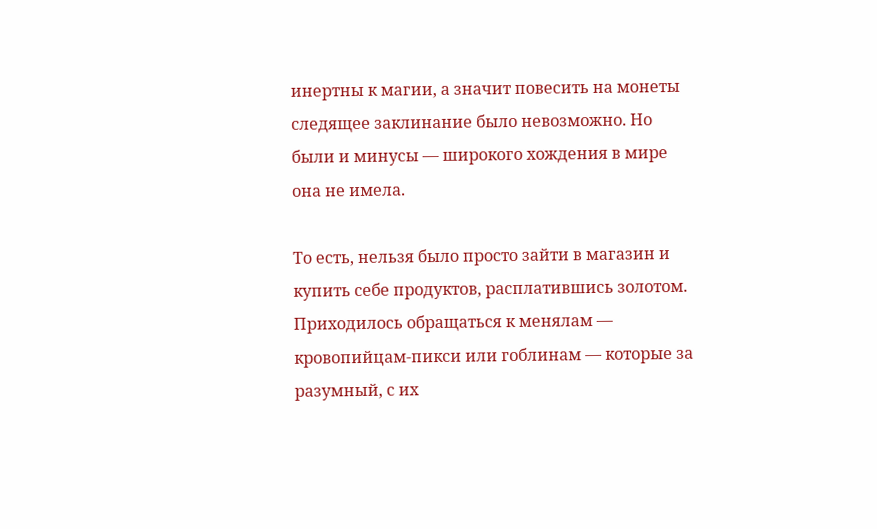инертны к магии, а значит повесить на монеты следящее заклинание было невозможно. Но были и минусы — широкого хождения в мире она не имела.

То есть, нельзя было просто зайти в магазин и купить себе продуктов, расплатившись золотом. Приходилось обращаться к менялам — кровопийцам-пикси или гоблинам — которые за разумный, с их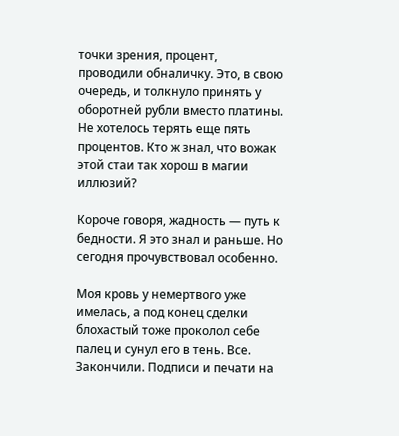точки зрения, процент, проводили обналичку. Это, в свою очередь, и толкнуло принять у оборотней рубли вместо платины. Не хотелось терять еще пять процентов. Кто ж знал, что вожак этой стаи так хорош в магии иллюзий?

Короче говоря, жадность — путь к бедности. Я это знал и раньше. Но сегодня прочувствовал особенно.

Моя кровь у немертвого уже имелась, а под конец сделки блохастый тоже проколол себе палец и сунул его в тень. Все. Закончили. Подписи и печати на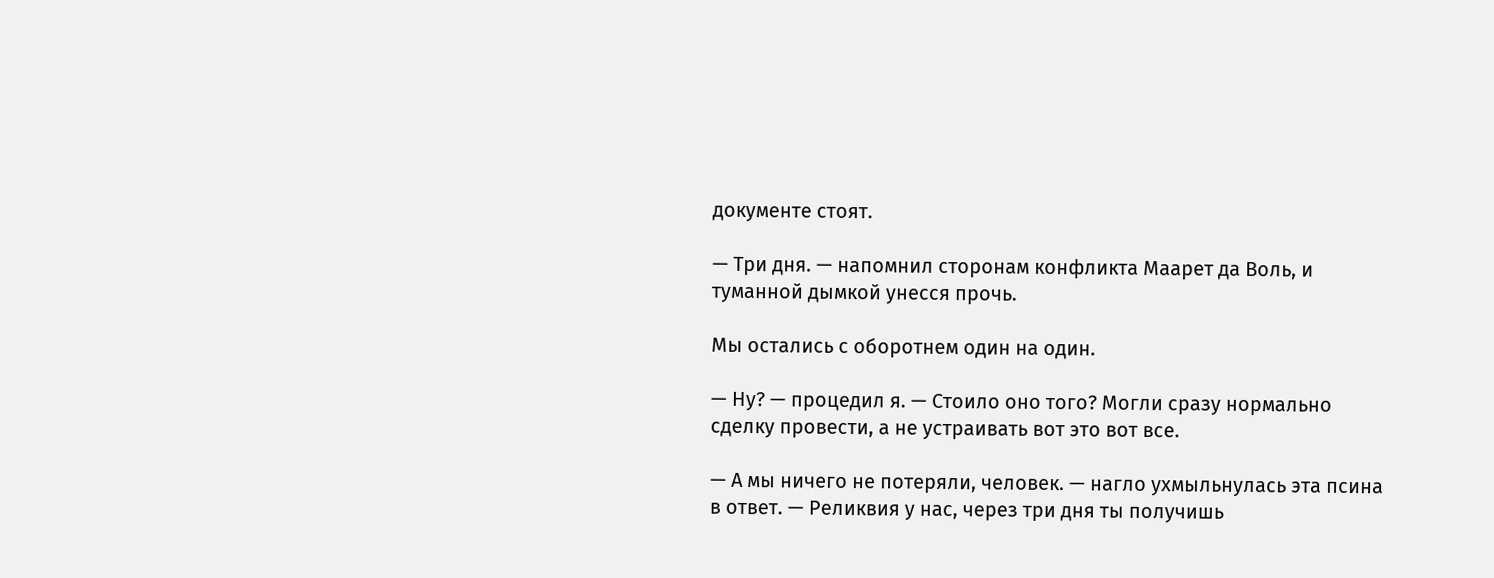документе стоят.

— Три дня. — напомнил сторонам конфликта Маарет да Воль, и туманной дымкой унесся прочь.

Мы остались с оборотнем один на один.

— Ну? — процедил я. — Стоило оно того? Могли сразу нормально сделку провести, а не устраивать вот это вот все.

— А мы ничего не потеряли, человек. — нагло ухмыльнулась эта псина в ответ. — Реликвия у нас, через три дня ты получишь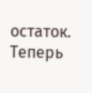остаток. Теперь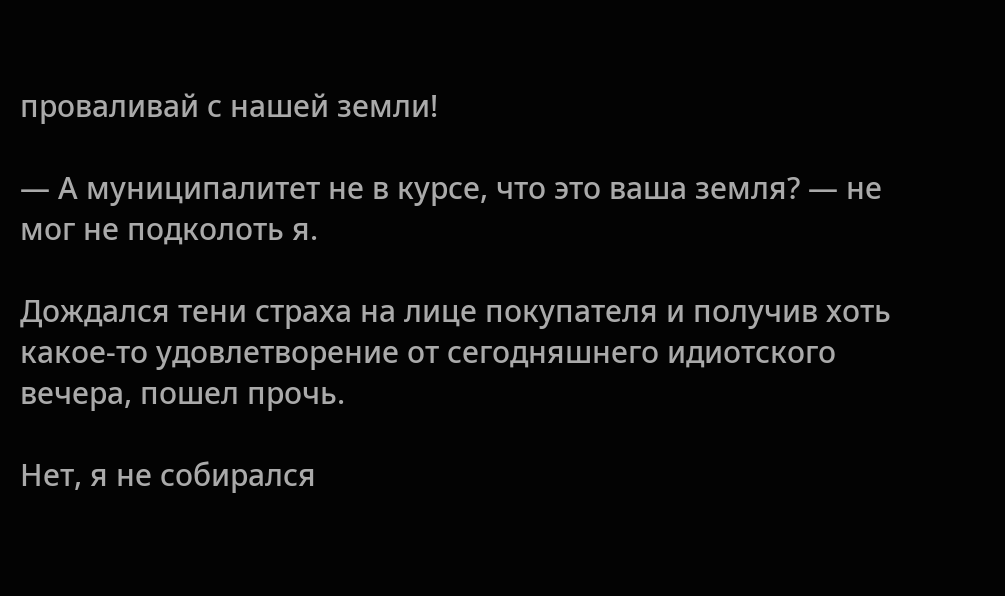проваливай с нашей земли!

— А муниципалитет не в курсе, что это ваша земля? — не мог не подколоть я.

Дождался тени страха на лице покупателя и получив хоть какое-то удовлетворение от сегодняшнего идиотского вечера, пошел прочь.

Нет, я не собирался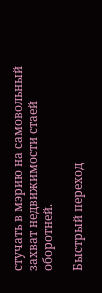стучать в мэрию на самовольный захват недвижимости стаей оборотней.

Быстрый переход